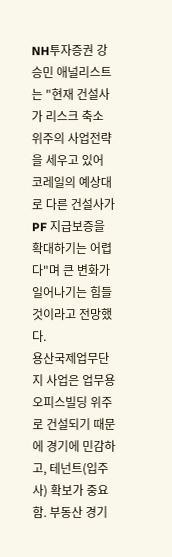NH투자증권 강승민 애널리스트는 "현재 건설사가 리스크 축소 위주의 사업전략을 세우고 있어 코레일의 예상대로 다른 건설사가 PF 지급보증을 확대하기는 어렵다"며 큰 변화가 일어나기는 힘들 것이라고 전망했다.
용산국제업무단지 사업은 업무용 오피스빌딩 위주로 건설되기 때문에 경기에 민감하고, 테넌트(입주사) 확보가 중요함. 부동산 경기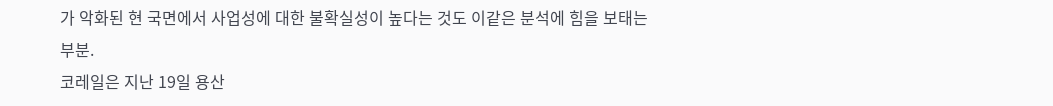가 악화된 현 국면에서 사업성에 대한 불확실성이 높다는 것도 이같은 분석에 힘을 보태는 부분.
코레일은 지난 19일 용산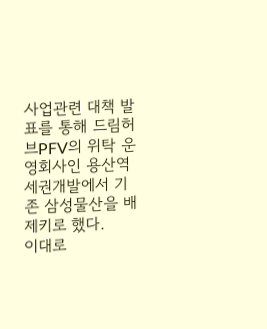사업관련 대책 발표를 통해 드림허브PFV의 위탁 운영회사인 용산역세권개발에서 기존 삼성물산을 배제키로 했다.
이대로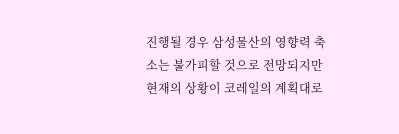진행될 경우 삼성물산의 영향력 축소는 불가피할 것으로 전망되지만 현재의 상황이 코레일의 계획대로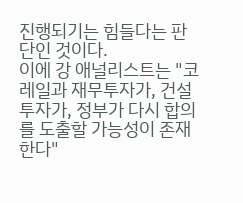진행되기는 힘들다는 판단인 것이다.
이에 강 애널리스트는 "코레일과 재무투자가, 건설투자가, 정부가 다시 합의를 도출할 가능성이 존재한다"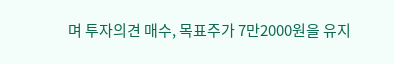며 투자의견 매수, 목표주가 7만2000원을 유지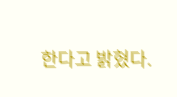한다고 밝혔다.